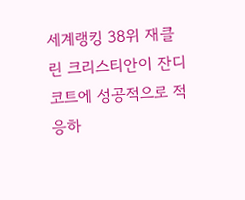세계랭킹 38위 재클린 크리스티안이 잔디 코트에 성공적으로 적응하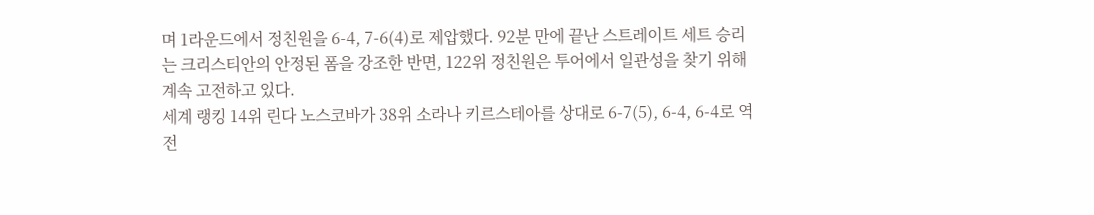며 1라운드에서 정친원을 6-4, 7-6(4)로 제압했다. 92분 만에 끝난 스트레이트 세트 승리는 크리스티안의 안정된 폼을 강조한 반면, 122위 정친원은 투어에서 일관성을 찾기 위해 계속 고전하고 있다.
세계 랭킹 14위 린다 노스코바가 38위 소라나 키르스테아를 상대로 6-7(5), 6-4, 6-4로 역전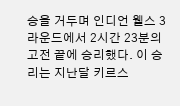승을 거두며 인디언 웰스 3라운드에서 2시간 23분의 고전 끝에 승리했다. 이 승리는 지난달 키르스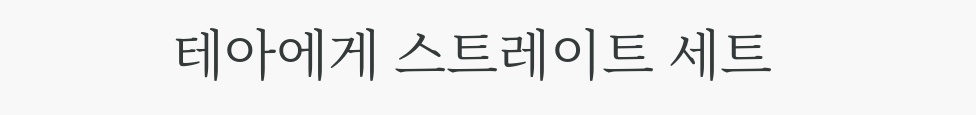테아에게 스트레이트 세트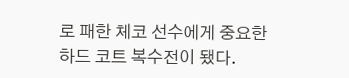로 패한 체코 선수에게 중요한 하드 코트 복수전이 됐다.